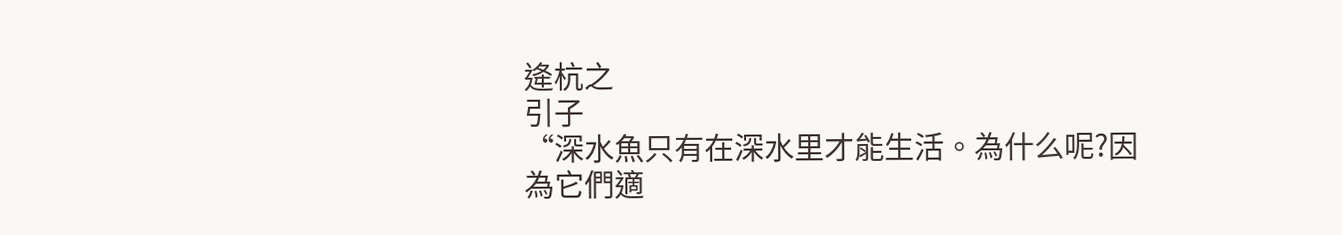逄杭之
引子
“深水魚只有在深水里才能生活。為什么呢?因為它們適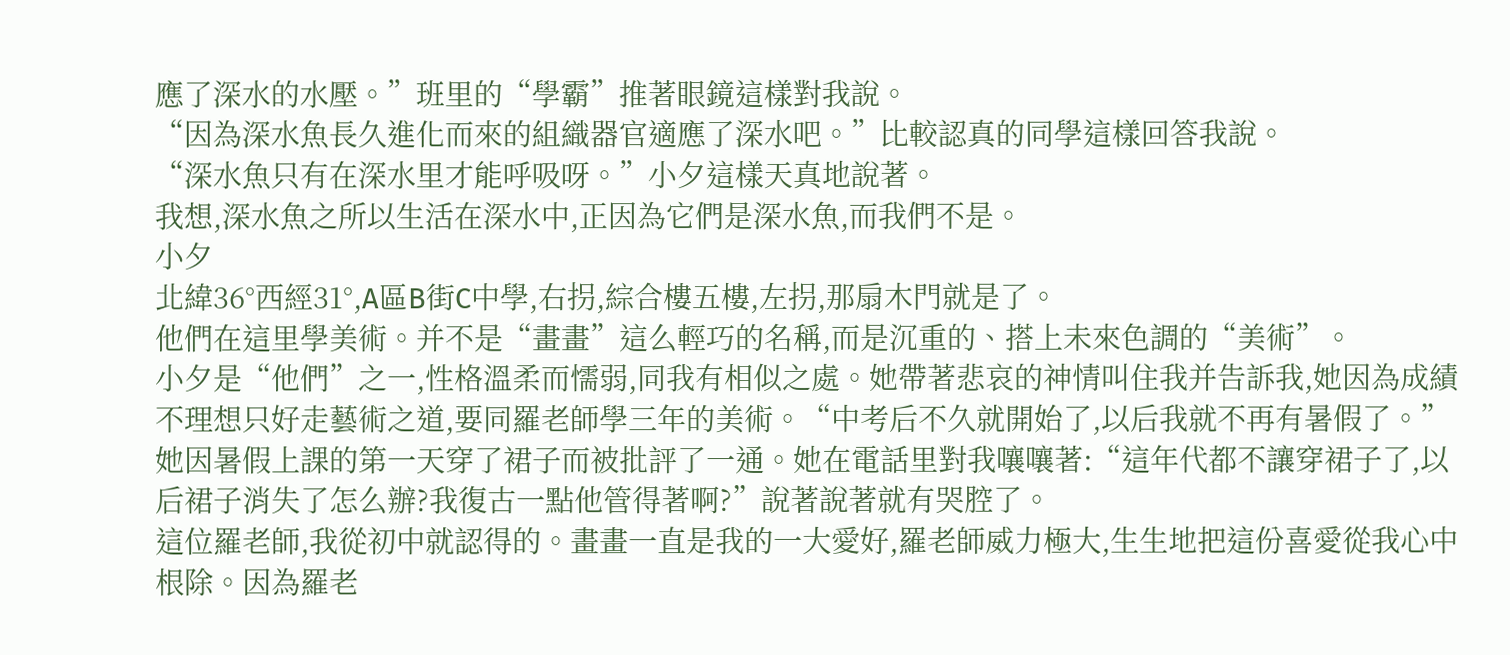應了深水的水壓。”班里的“學霸”推著眼鏡這樣對我說。
“因為深水魚長久進化而來的組織器官適應了深水吧。”比較認真的同學這樣回答我說。
“深水魚只有在深水里才能呼吸呀。”小夕這樣天真地說著。
我想,深水魚之所以生活在深水中,正因為它們是深水魚,而我們不是。
小夕
北緯36°西經31°,A區B街C中學,右拐,綜合樓五樓,左拐,那扇木門就是了。
他們在這里學美術。并不是“畫畫”這么輕巧的名稱,而是沉重的、搭上未來色調的“美術”。
小夕是“他們”之一,性格溫柔而懦弱,同我有相似之處。她帶著悲哀的神情叫住我并告訴我,她因為成績不理想只好走藝術之道,要同羅老師學三年的美術。“中考后不久就開始了,以后我就不再有暑假了。”
她因暑假上課的第一天穿了裙子而被批評了一通。她在電話里對我嚷嚷著:“這年代都不讓穿裙子了,以后裙子消失了怎么辦?我復古一點他管得著啊?”說著說著就有哭腔了。
這位羅老師,我從初中就認得的。畫畫一直是我的一大愛好,羅老師威力極大,生生地把這份喜愛從我心中根除。因為羅老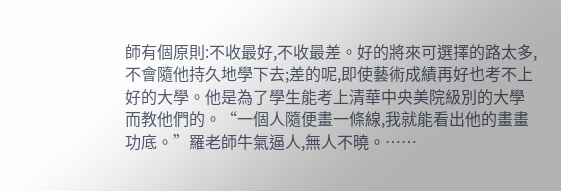師有個原則:不收最好,不收最差。好的將來可選擇的路太多,不會隨他持久地學下去;差的呢,即使藝術成績再好也考不上好的大學。他是為了學生能考上清華中央美院級別的大學而教他們的。“一個人隨便畫一條線,我就能看出他的畫畫功底。”羅老師牛氣逼人,無人不曉。……